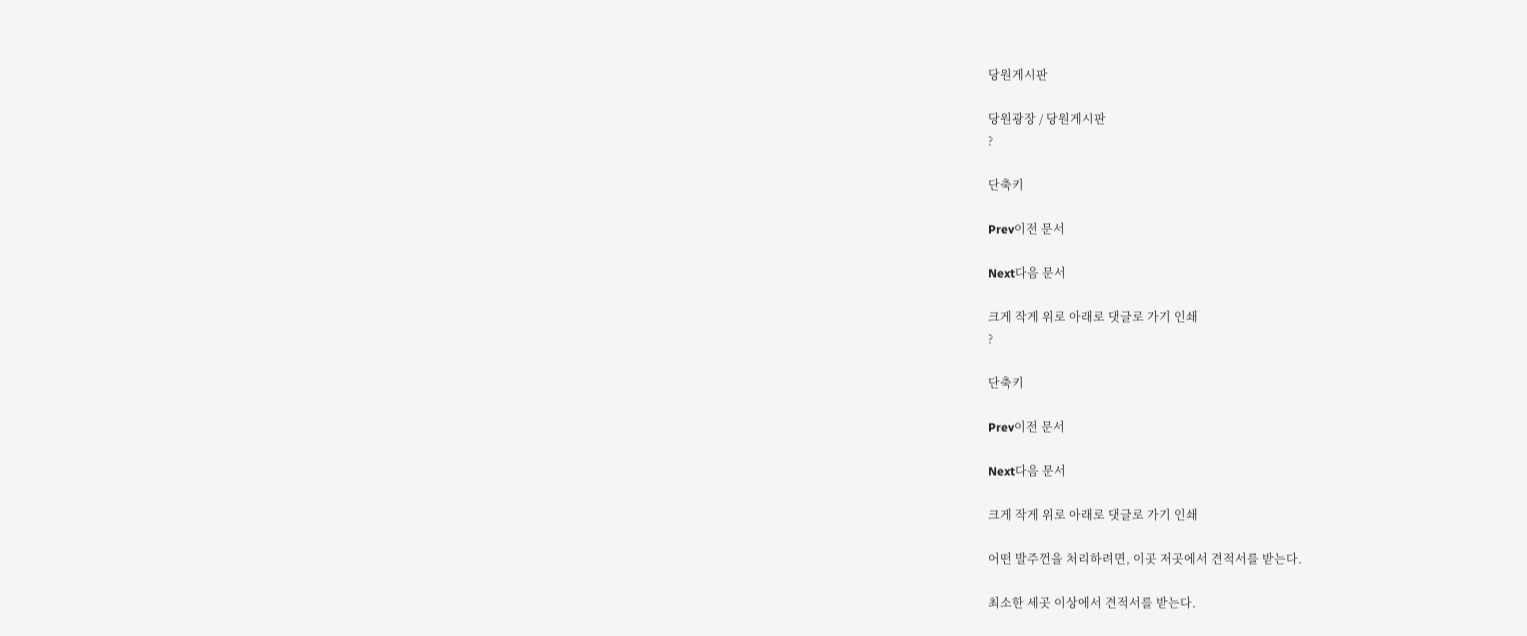당원게시판

당원광장 / 당원게시판
?

단축키

Prev이전 문서

Next다음 문서

크게 작게 위로 아래로 댓글로 가기 인쇄
?

단축키

Prev이전 문서

Next다음 문서

크게 작게 위로 아래로 댓글로 가기 인쇄

어떤 발주껀을 처리하려면, 이곳 저곳에서 견적서를 받는다.

최소한 세곳 이상에서 견적서를 받는다.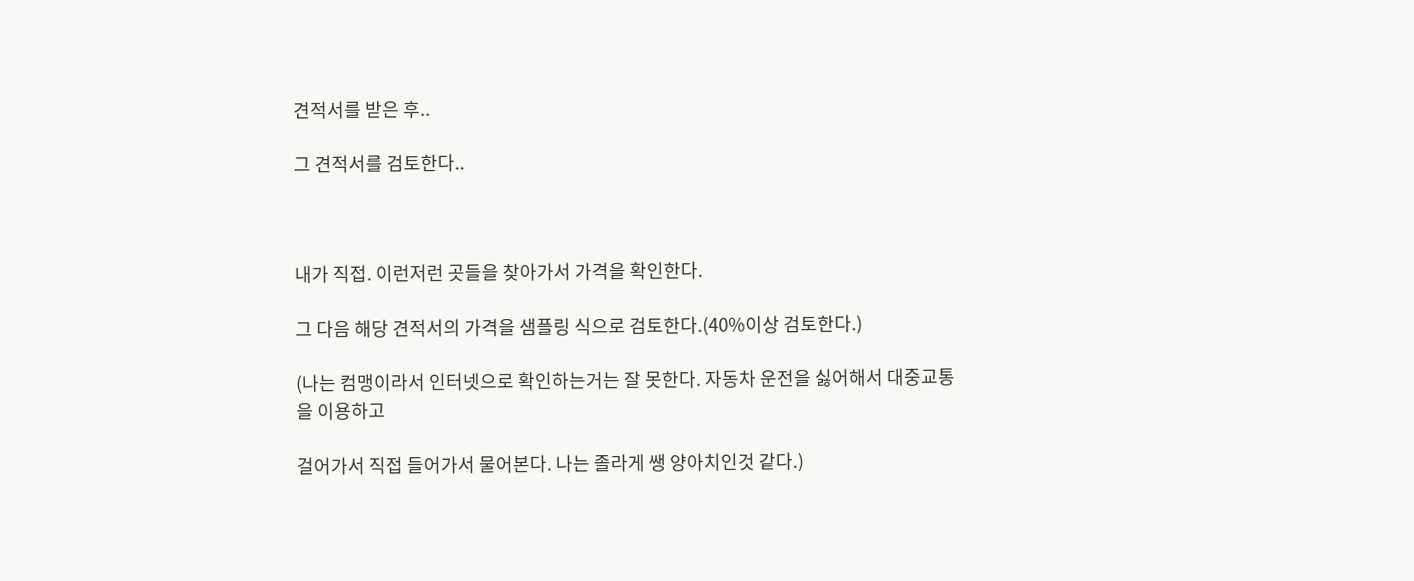견적서를 받은 후..

그 견적서를 검토한다..



내가 직접. 이런저런 곳들을 찾아가서 가격을 확인한다.

그 다음 해당 견적서의 가격을 샘플링 식으로 검토한다.(40%이상 검토한다.)

(나는 컴맹이라서 인터넷으로 확인하는거는 잘 못한다. 자동차 운전을 싫어해서 대중교통을 이용하고

걸어가서 직접 들어가서 물어본다. 나는 졸라게 쌩 양아치인것 같다.)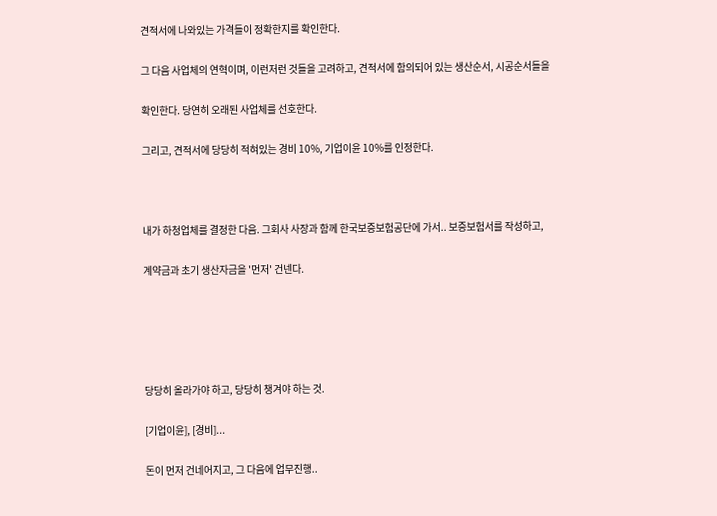견적서에 나와있는 가격들이 정확한지를 확인한다.

그 다음 사업체의 연혁이며, 이런저런 것들을 고려하고, 견적서에 함의되어 있는 생산순서, 시공순서들을

확인한다. 당연히 오래된 사업체를 선호한다.

그리고, 견적서에 당당히 적혀있는 경비 10%, 기업이윤 10%를 인정한다.



내가 하청업체를 결정한 다음. 그회사 사장과 함께 한국보증보험공단에 가서.. 보증보험서를 작성하고,

계약금과 초기 생산자금을 '먼저' 건넨다.





당당히 올라가야 하고, 당당히 챙겨야 하는 것.

[기업이윤], [경비]...

돈이 먼저 건네어지고, 그 다음에 업무진행..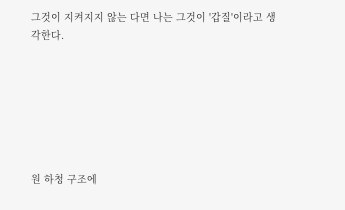그것이 지켜지지 않는 다면 나는 그것이 '갑질'이라고 생각한다.







원 하청 구조에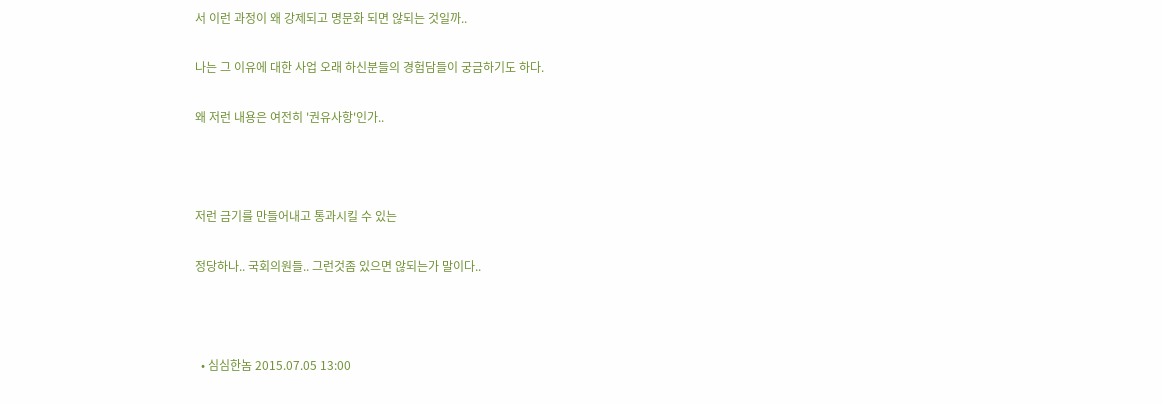서 이런 과정이 왜 강제되고 명문화 되면 않되는 것일까..

나는 그 이유에 대한 사업 오래 하신분들의 경험담들이 궁금하기도 하다.

왜 저런 내용은 여전히 '권유사항'인가..



저런 금기를 만들어내고 통과시킬 수 있는

정당하나.. 국회의원들.. 그런것좀 있으면 않되는가 말이다..



  • 심심한놈 2015.07.05 13:00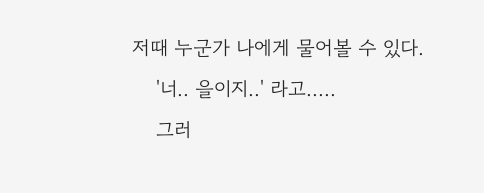저때 누군가 나에게 물어볼 수 있다.
    '너.. 을이지..' 라고.....
    그러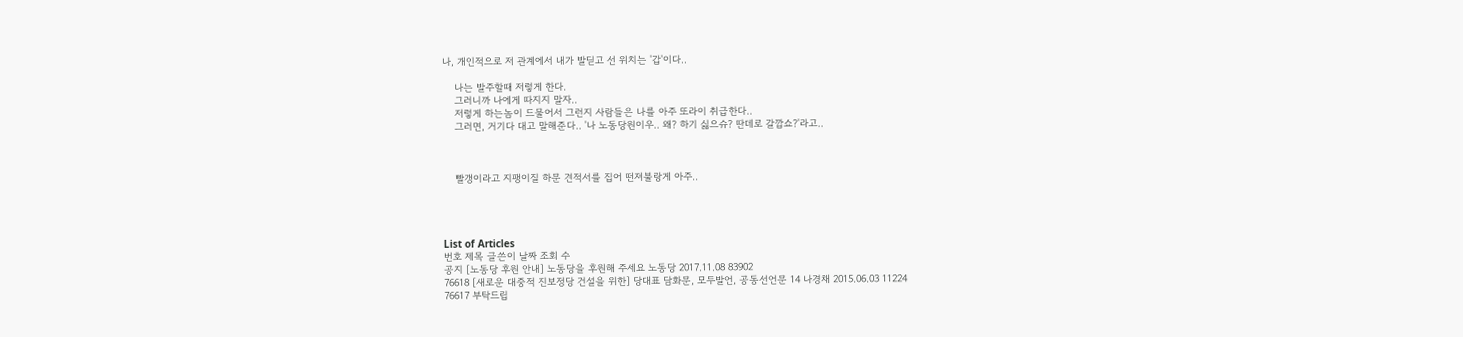나, 개인적으로 저 관계에서 내가 발딛고 선 위치는 '갑'이다..

    나는 발주할때 저렇게 한다.
    그러니까 나에게 따지지 말자..
    저렇게 하는놈이 드물어서 그런지 사람들은 나를 아주 또라이 취급한다..
    그러면, 거기다 대고 말해준다.. '나 노동당원이우.. 왜? 하기 싫으슈? 딴데로 갈깝쇼?'라고..



    빨갱이라고 지팽이질 하문 견적서를 집어 떤져불랑게 아주..




List of Articles
번호 제목 글쓴이 날짜 조회 수
공지 [노동당 후원 안내] 노동당을 후원해 주세요 노동당 2017.11.08 83902
76618 [새로운 대중적 진보정당 건설을 위한] 당대표 담화문, 모두발언, 공동선언문 14 나경채 2015.06.03 11224
76617 부탁드립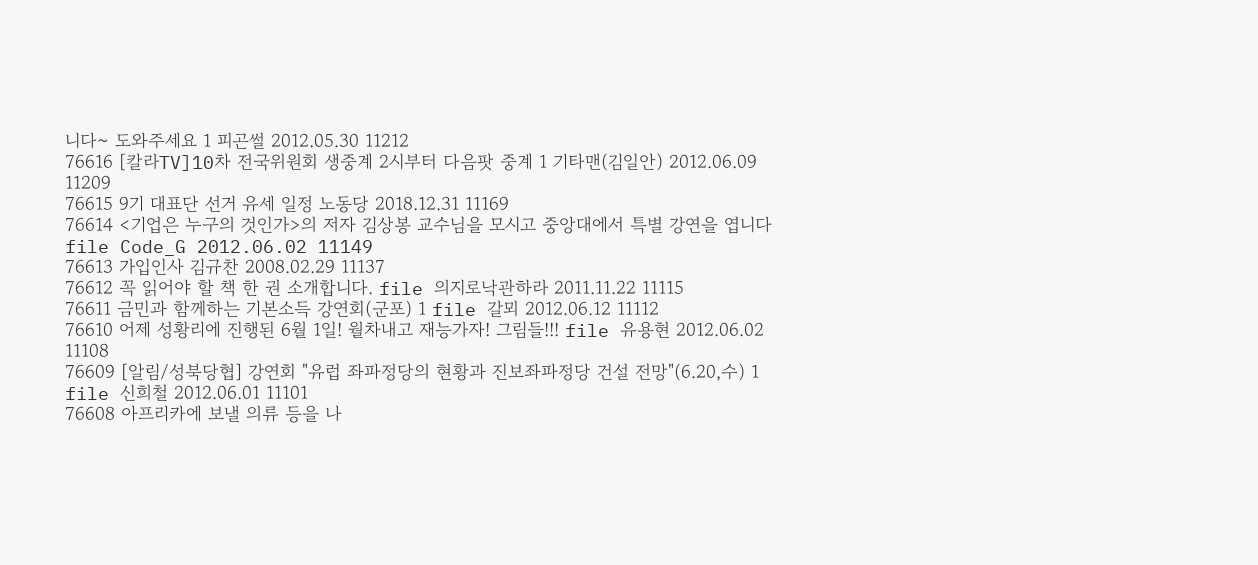니다~ 도와주세요 1 피곤썰 2012.05.30 11212
76616 [칼라TV]10차 전국위원회 생중계 2시부터 다음팟 중계 1 기타맨(김일안) 2012.06.09 11209
76615 9기 대표단 선거 유세 일정 노동당 2018.12.31 11169
76614 <기업은 누구의 것인가>의 저자 김상봉 교수님을 모시고 중앙대에서 특별 강연을 엽니다 file Code_G 2012.06.02 11149
76613 가입인사 김규찬 2008.02.29 11137
76612 꼭 읽어야 할 책 한 권 소개합니다. file 의지로낙관하라 2011.11.22 11115
76611 금민과 함께하는 기본소득 강연회(군포) 1 file 갈뫼 2012.06.12 11112
76610 어제 성황리에 진행된 6월 1일! 월차내고 재능가자! 그림들!!! file 유용현 2012.06.02 11108
76609 [알림/성북당협] 강연회 "유럽 좌파정당의 현황과 진보좌파정당 건설 전망"(6.20,수) 1 file 신희철 2012.06.01 11101
76608 아프리카에 보낼 의류 등을 나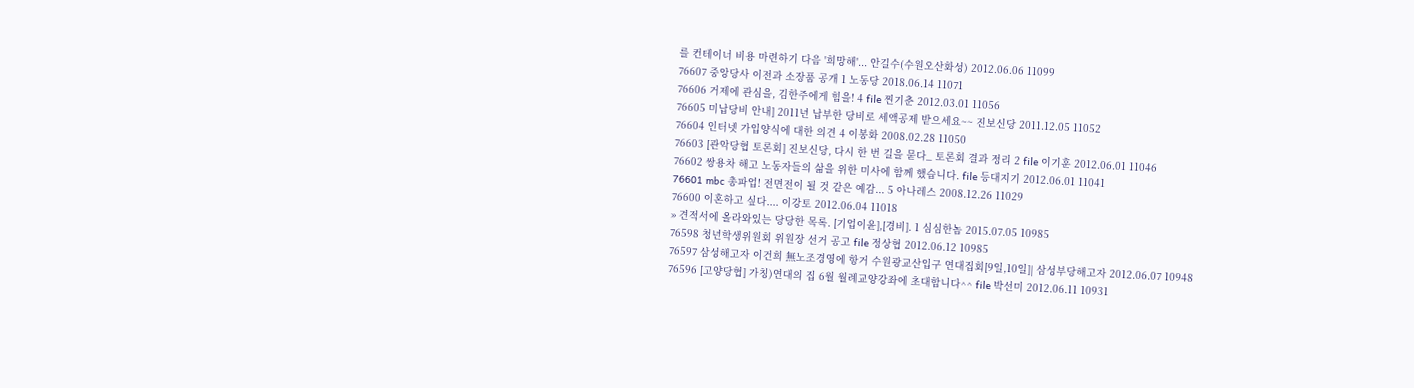를 컨테이너 비용 마련하기 다음 '희망해'... 안길수(수원오산화성) 2012.06.06 11099
76607 중앙당사 이전과 소장품 공개 1 노동당 2018.06.14 11071
76606 거제에 관심을, 김한주에게 힘을! 4 file 찐기춘 2012.03.01 11056
76605 미납당비 안내] 2011년 납부한 당비로 세액공제 받으세요~~ 진보신당 2011.12.05 11052
76604 인터넷 가입양식에 대한 의견 4 이봉화 2008.02.28 11050
76603 [관악당협 토론회] 진보신당, 다시 한 번 길을 묻다_ 토론회 결과 정리 2 file 이기훈 2012.06.01 11046
76602 쌍용차 해고 노동자들의 삶을 위한 미사에 함께 했습니다. file 등대지기 2012.06.01 11041
76601 mbc 총파업! 전면전이 될 것 같은 예감... 5 아나레스 2008.12.26 11029
76600 이혼하고 싶다.... 이강토 2012.06.04 11018
» 견적서에 올라와있는 당당한 목록. [기업이윤],[경비]. 1 심심한놈 2015.07.05 10985
76598 청년학생위원회 위원장 선거 공고 file 정상협 2012.06.12 10985
76597 삼성해고자 이건희 無노조경영에 항거 수원광교산입구 연대집회[9일,10일]| 삼성부당해고자 2012.06.07 10948
76596 [고양당협] 가칭)연대의 집 6월 월례교양강좌에 초대합니다^^ file 박선미 2012.06.11 10931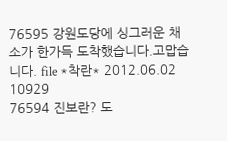76595 강원도당에 싱그러운 채소가 한가득 도착했습니다.고맙습니다. file *착란* 2012.06.02 10929
76594 진보란? 도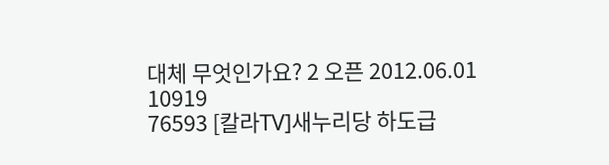대체 무엇인가요? 2 오픈 2012.06.01 10919
76593 [칼라TV]새누리당 하도급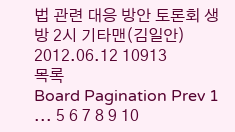법 관련 대응 방안 토론회 생방 2시 기타맨(김일안) 2012.06.12 10913
목록
Board Pagination Prev 1 ... 5 6 7 8 9 10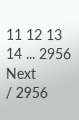11 12 13 14 ... 2956 Next
/ 2956